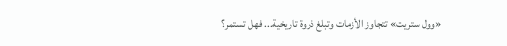«وول ستريت» تتجاوز الأزمات وتبلغ ذروة تاريخية... فهل تستمر؟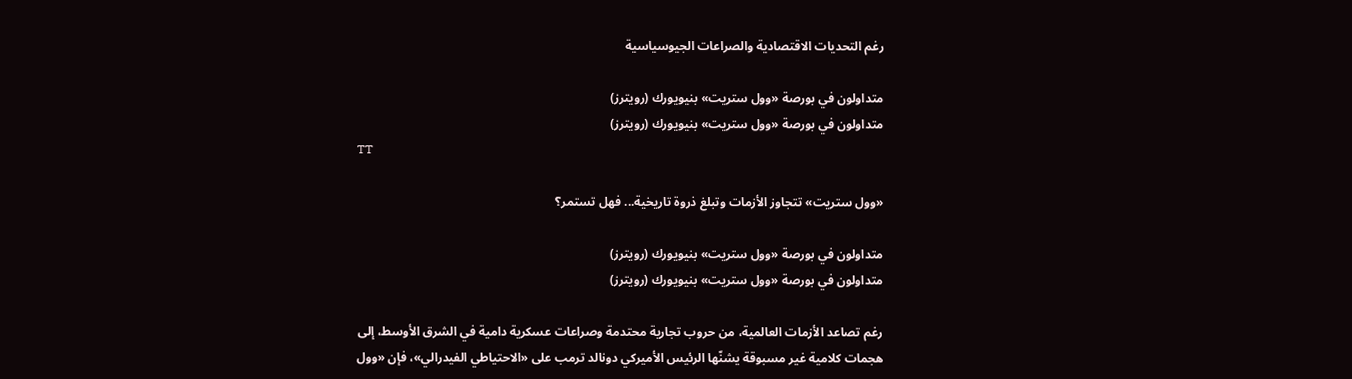رغم التحديات الاقتصادية والصراعات الجيوسياسية

متداولون في بورصة «وول ستريت» بنيويورك (رويترز)
متداولون في بورصة «وول ستريت» بنيويورك (رويترز)
TT

«وول ستريت» تتجاوز الأزمات وتبلغ ذروة تاريخية... فهل تستمر؟

متداولون في بورصة «وول ستريت» بنيويورك (رويترز)
متداولون في بورصة «وول ستريت» بنيويورك (رويترز)

رغم تصاعد الأزمات العالمية، من حروب تجارية محتدمة وصراعات عسكرية دامية في الشرق الأوسط، إلى هجمات كلامية غير مسبوقة يشنّها الرئيس الأميركي دونالد ترمب على «الاحتياطي الفيدرالي»، فإن «وول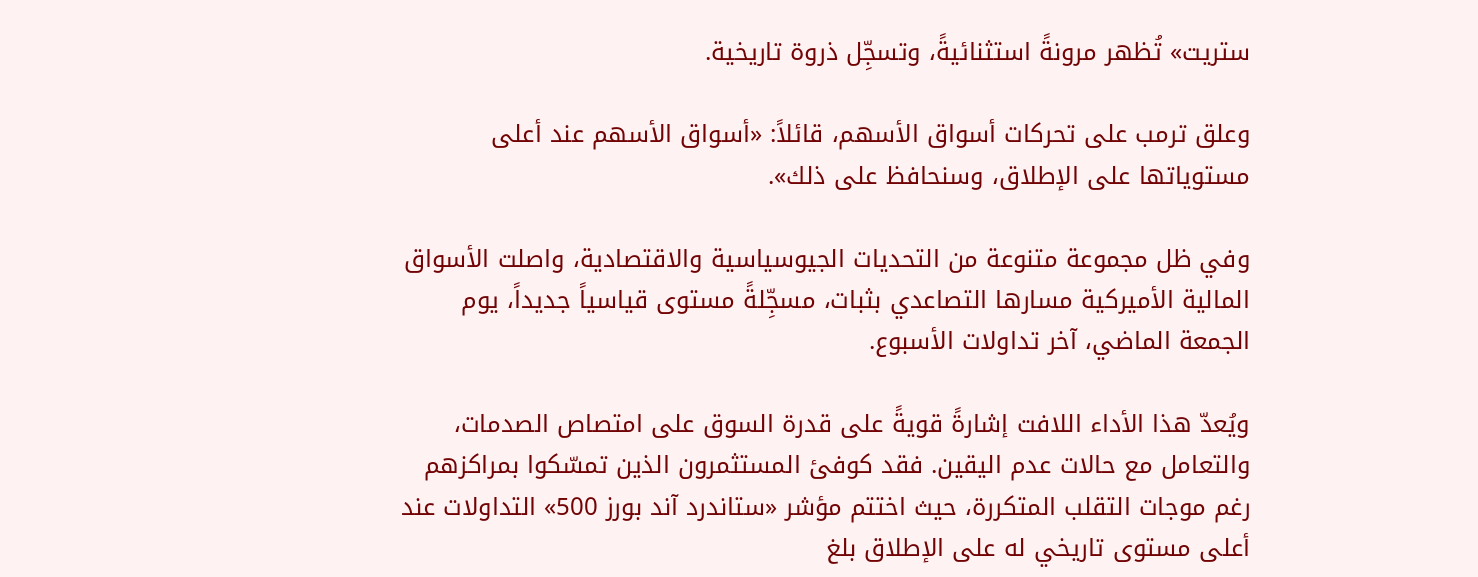ستريت» تُظهر مرونةً استثنائيةً، وتسجِّل ذروة تاريخية.

وعلق ترمب على تحركات أسواق الأسهم، قائلاً: «أسواق الأسهم عند أعلى مستوياتها على الإطلاق، وسنحافظ على ذلك».

وفي ظل مجموعة متنوعة من التحديات الجيوسياسية والاقتصادية، واصلت الأسواق المالية الأميركية مسارها التصاعدي بثبات، مسجِّلةً مستوى قياسياً جديداً، يوم الجمعة الماضي، آخر تداولات الأسبوع.

ويُعدّ هذا الأداء اللافت إشارةً قويةً على قدرة السوق على امتصاص الصدمات، والتعامل مع حالات عدم اليقين. فقد كوفئ المستثمرون الذين تمسّكوا بمراكزهم رغم موجات التقلب المتكررة، حيث اختتم مؤشر «ستاندرد آند بورز 500» التداولات عند أعلى مستوى تاريخي له على الإطلاق بلغ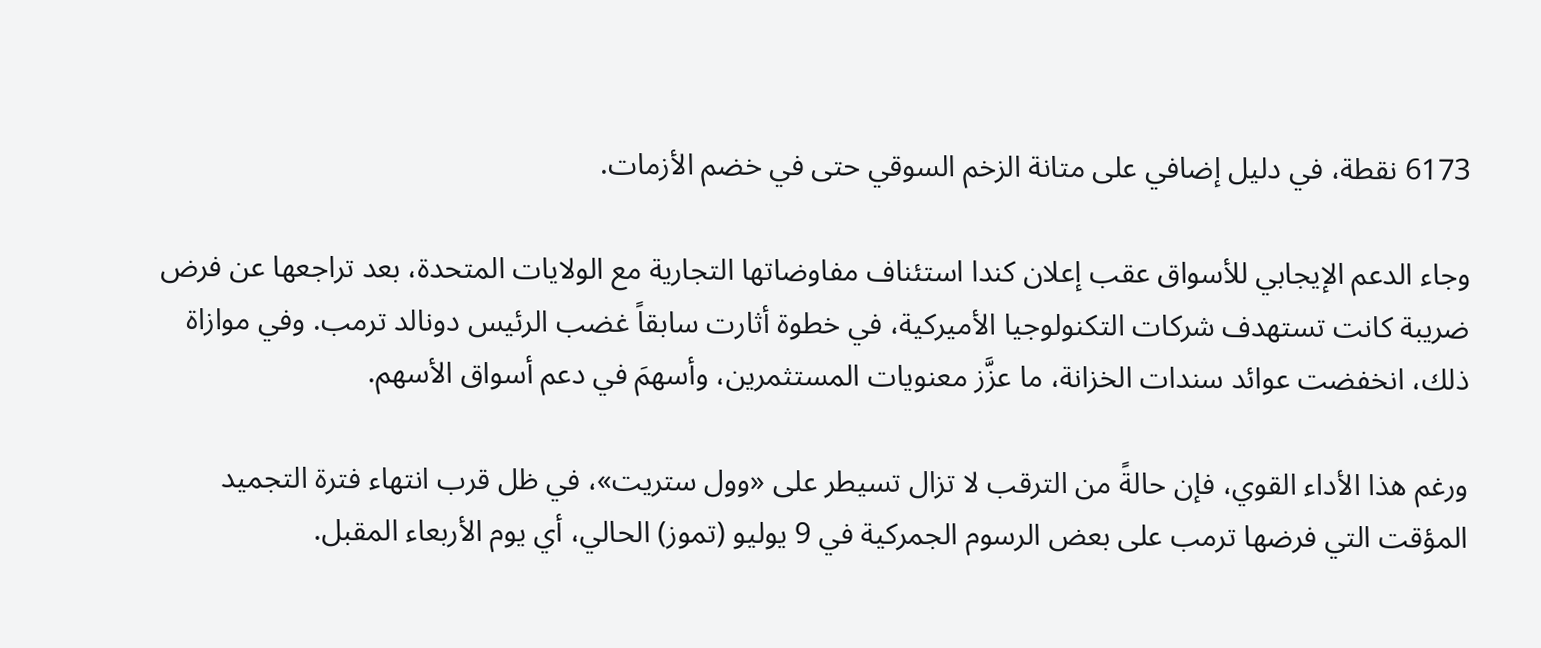6173 نقطة، في دليل إضافي على متانة الزخم السوقي حتى في خضم الأزمات.

وجاء الدعم الإيجابي للأسواق عقب إعلان كندا استئناف مفاوضاتها التجارية مع الولايات المتحدة، بعد تراجعها عن فرض ضريبة كانت تستهدف شركات التكنولوجيا الأميركية، في خطوة أثارت سابقاً غضب الرئيس دونالد ترمب. وفي موازاة ذلك، انخفضت عوائد سندات الخزانة، ما عزَّز معنويات المستثمرين، وأسهمَ في دعم أسواق الأسهم.

ورغم هذا الأداء القوي، فإن حالةً من الترقب لا تزال تسيطر على «وول ستريت»، في ظل قرب انتهاء فترة التجميد المؤقت التي فرضها ترمب على بعض الرسوم الجمركية في 9 يوليو (تموز) الحالي، أي يوم الأربعاء المقبل.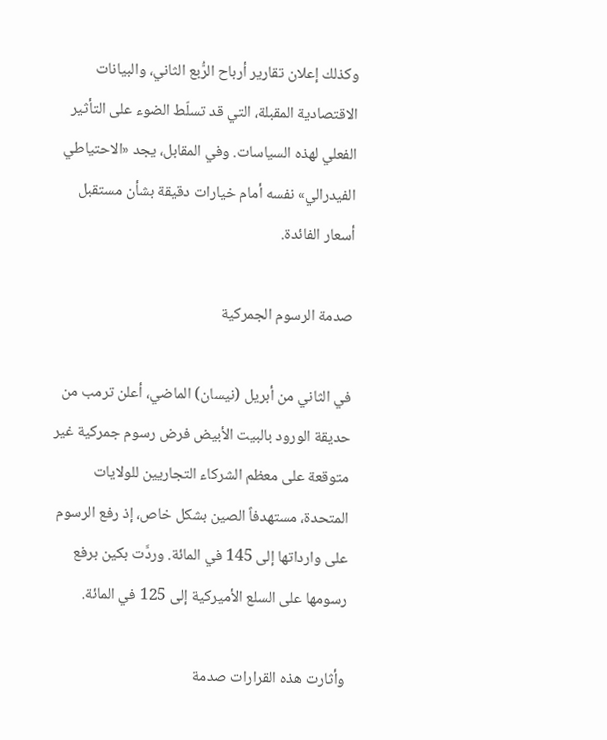وكذلك إعلان تقارير أرباح الرُّبع الثاني، والبيانات الاقتصادية المقبلة، التي قد تسلّط الضوء على التأثير الفعلي لهذه السياسات. وفي المقابل، يجد «الاحتياطي الفيدرالي» نفسه أمام خيارات دقيقة بشأن مستقبل أسعار الفائدة.

صدمة الرسوم الجمركية

في الثاني من أبريل (نيسان) الماضي، أعلن ترمب من حديقة الورود بالبيت الأبيض فرض رسوم جمركية غير متوقعة على معظم الشركاء التجاريين للولايات المتحدة، مستهدفاً الصين بشكل خاص، إذ رفع الرسوم على وارداتها إلى 145 في المائة. وردَّت بكين برفع رسومها على السلع الأميركية إلى 125 في المائة.

وأثارت هذه القرارات صدمة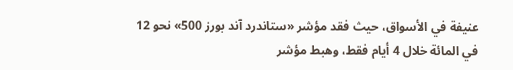عنيفة في الأسواق، حيث فقد مؤشر «ستاندرد آند بورز 500» نحو 12 في المائة خلال 4 أيام فقط، وهبط مؤشر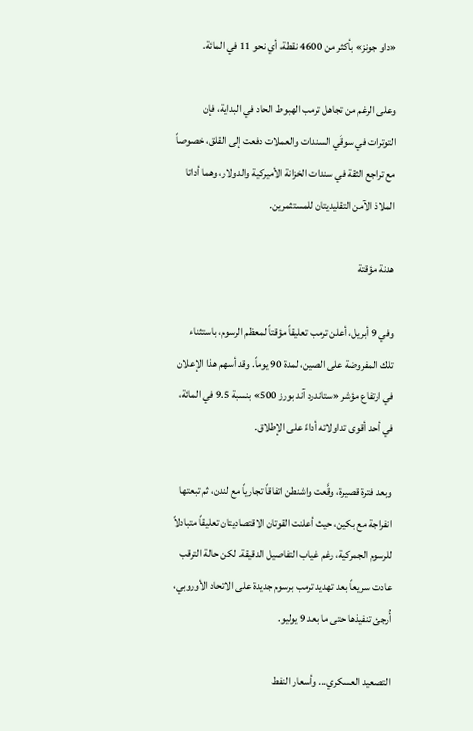«داو جونز» بأكثر من 4600 نقطة، أي نحو 11 في المائة.

وعلى الرغم من تجاهل ترمب الهبوط الحاد في البداية، فإن التوترات في سوقَي السندات والعملات دفعت إلى القلق، خصوصاً مع تراجع الثقة في سندات الخزانة الأميركية والدولار، وهما أداتا الملاذ الآمن التقليديتان للمستثمرين.

هدنة مؤقتة

وفي 9 أبريل، أعلن ترمب تعليقاً مؤقتاً لمعظم الرسوم، باستثناء تلك المفروضة على الصين، لمدة 90 يوماً. وقد أسهم هذا الإعلان في ارتفاع مؤشر «ستاندرد آند بورز 500» بنسبة 9.5 في المائة، في أحد أقوى تداولاته أداءً على الإطلاق.

وبعد فترة قصيرة، وقَّعت واشنطن اتفاقاً تجارياً مع لندن، ثم تبعتها انفراجة مع بكين، حيث أعلنت القوتان الاقتصاديتان تعليقاً متبادلاً للرسوم الجمركية، رغم غياب التفاصيل الدقيقة. لكن حالة الترقب عادت سريعاً بعد تهديد ترمب برسوم جديدة على الاتحاد الأوروبي، أُرجئ تنفيذها حتى ما بعد 9 يوليو.

التصعيد العسكري... وأسعار النفط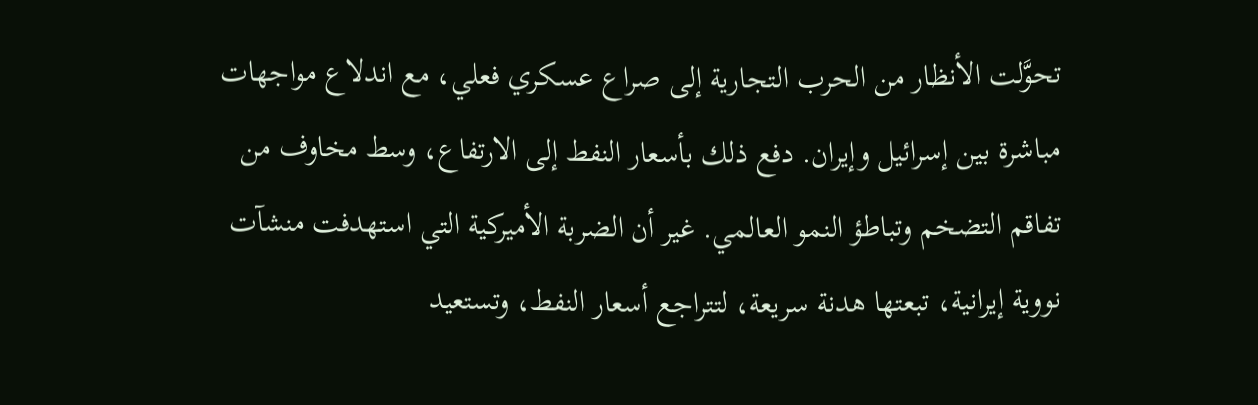تحوَّلت الأنظار من الحرب التجارية إلى صراع عسكري فعلي، مع اندلاع مواجهات مباشرة بين إسرائيل وإيران. دفع ذلك بأسعار النفط إلى الارتفاع، وسط مخاوف من تفاقم التضخم وتباطؤ النمو العالمي. غير أن الضربة الأميركية التي استهدفت منشآت نووية إيرانية، تبعتها هدنة سريعة، لتتراجع أسعار النفط، وتستعيد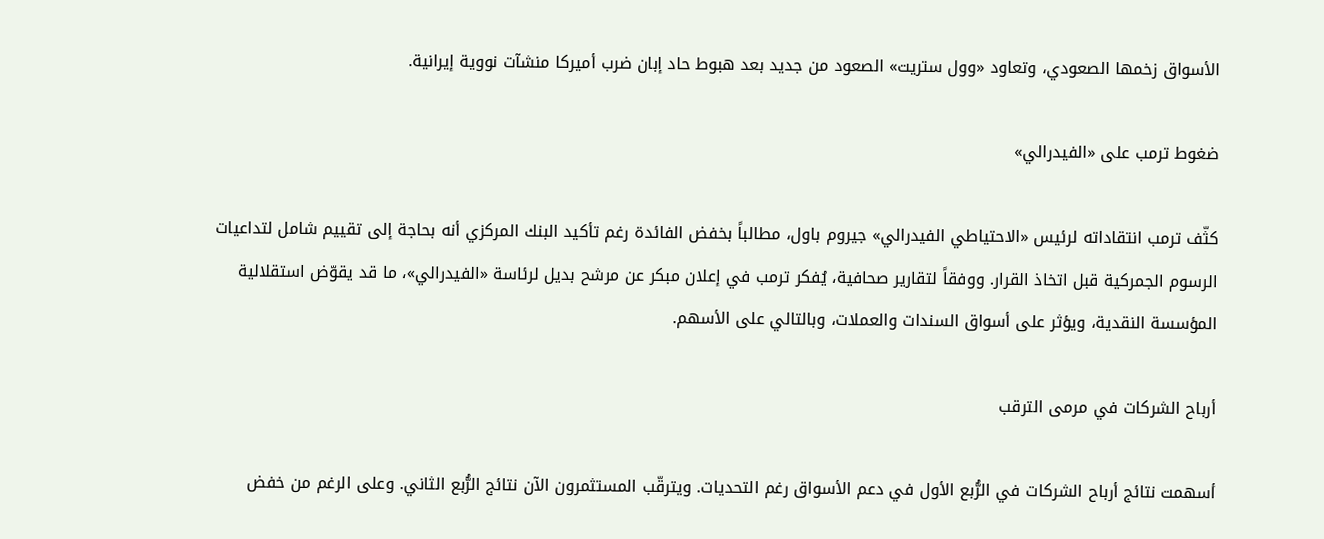الأسواق زخمها الصعودي، وتعاود «وول ستريت» الصعود من جديد بعد هبوط حاد إبان ضرب أميركا منشآت نووية إيرانية.

ضغوط ترمب على «الفيدرالي»

كثّف ترمب انتقاداته لرئيس «الاحتياطي الفيدرالي» جيروم باول، مطالباً بخفض الفائدة رغم تأكيد البنك المركزي أنه بحاجة إلى تقييم شامل لتداعيات الرسوم الجمركية قبل اتخاذ القرار. ووفقاً لتقارير صحافية، يُفكر ترمب في إعلان مبكر عن مرشح بديل لرئاسة «الفيدرالي»، ما قد يقوّض استقلالية المؤسسة النقدية، ويؤثر على أسواق السندات والعملات، وبالتالي على الأسهم.

أرباح الشركات في مرمى الترقب

أسهمت نتائج أرباح الشركات في الرُّبع الأول في دعم الأسواق رغم التحديات. ويترقّب المستثمرون الآن نتائج الرُّبع الثاني. وعلى الرغم من خفض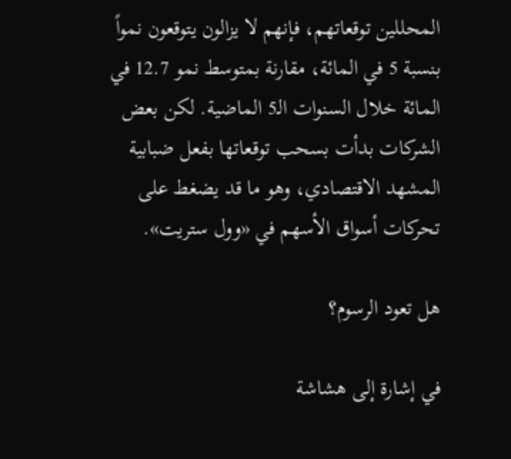المحللين توقعاتهم، فإنهم لا يزالون يتوقعون نمواً بنسبة 5 في المائة، مقارنة بمتوسط نمو 12.7 في المائة خلال السنوات الـ5 الماضية. لكن بعض الشركات بدأت بسحب توقعاتها بفعل ضبابية المشهد الاقتصادي، وهو ما قد يضغط على تحركات أسواق الأسهم في «وول ستريت».

هل تعود الرسوم؟

في إشارة إلى هشاشة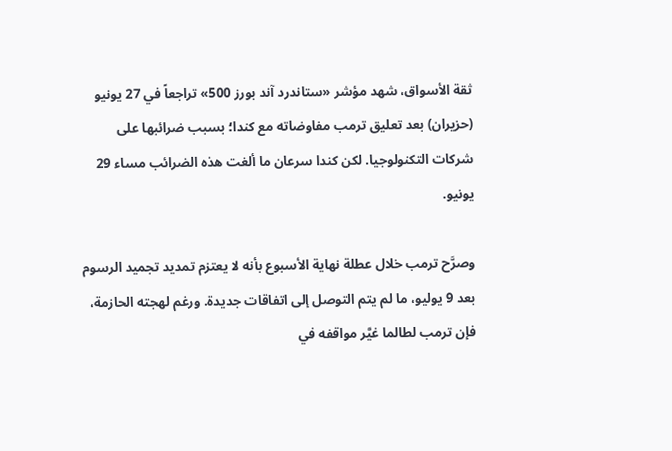ثقة الأسواق، شهد مؤشر «ستاندرد آند بورز 500» تراجعاً في 27 يونيو (حزيران) بعد تعليق ترمب مفاوضاته مع كندا؛ بسبب ضرائبها على شركات التكنولوجيا. لكن كندا سرعان ما ألغت هذه الضرائب مساء 29 يونيو.

وصرَّح ترمب خلال عطلة نهاية الأسبوع بأنه لا يعتزم تمديد تجميد الرسوم بعد 9 يوليو، ما لم يتم التوصل إلى اتفاقات جديدة. ورغم لهجته الحازمة، فإن ترمب لطالما غيَّر مواقفه في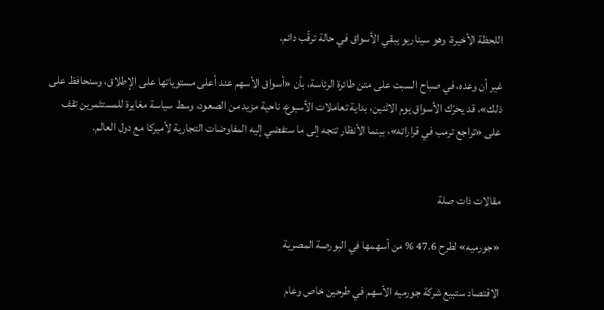اللحظة الأخيرة، وهو سيناريو يبقي الأسواق في حالة ترقّب دائم.

غير أن وعده، في صباح السبت على متن طائرة الرئاسة، بأن «أسواق الأسهم عند أعلى مستوياتها على الإطلاق، وسنحافظ على ذلك»، قد يحرّك الأسواق يوم الاثنين، بداية تعاملات الأسبوع، ناحية مزيد من الصعود، وسط سياسة مغايرة للمستثمرين تقف على «تراجع ترمب في قراراته»، بينما الأنظار تتجه إلى ما ستفضي إليه المفاوضات التجارية لأميركا مع دول العالم.


مقالات ذات صلة

«جورميه» لطرح 47.6 % من أسهمها في البورصة المصرية

الاقتصاد ستبيع شركة جورميه ‌الأسهم ‌في طرحين خاص ‌وعام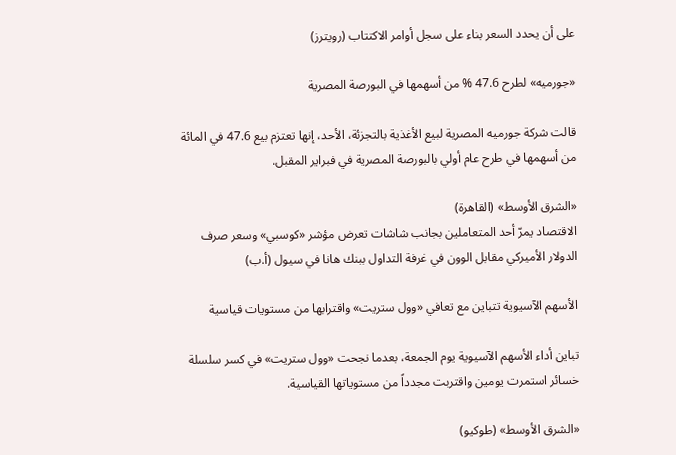على أن يحدد السعر بناء على سجل أوامر الاكتتاب (رويترز)

«جورميه» لطرح 47.6 % من أسهمها في البورصة المصرية

قالت شركة جورميه المصرية لبيع الأغذية بالتجزئة، الأحد، إنها تعتزم بيع 47.6 في المائة من أسهمها في طرح عام أولي بالبورصة المصرية في فبراير ‌المقبل.

«الشرق الأوسط» (القاهرة)
الاقتصاد يمرّ أحد المتعاملين بجانب شاشات تعرض مؤشر «كوسبي» وسعر صرف الدولار الأميركي مقابل الوون في غرفة التداول ببنك هانا في سيول (أ.ب)

الأسهم الآسيوية تتباين مع تعافي «وول ستريت» واقترابها من مستويات قياسية

تباين أداء الأسهم الآسيوية يوم الجمعة، بعدما نجحت «وول ستريت» في كسر سلسلة خسائر استمرت يومين واقتربت مجدداً من مستوياتها القياسية.

«الشرق الأوسط» (طوكيو)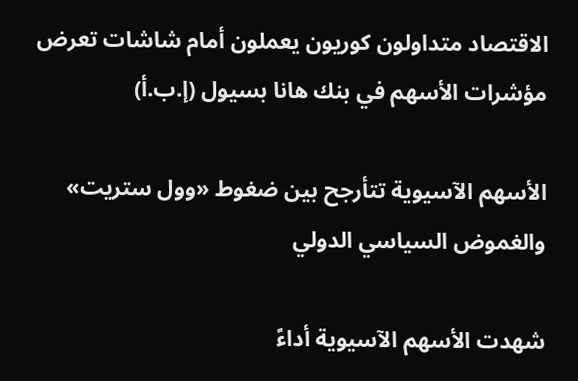الاقتصاد متداولون كوريون يعملون أمام شاشات تعرض مؤشرات الأسهم في بنك هانا بسيول (إ.ب.أ)

الأسهم الآسيوية تتأرجح بين ضغوط «وول ستريت» والغموض السياسي الدولي

شهدت الأسهم الآسيوية أداءً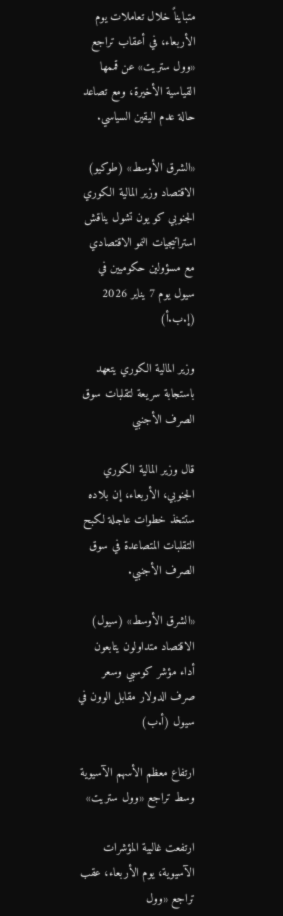متبايناً خلال تعاملات يوم الأربعاء، في أعقاب تراجع «وول ستريت» عن قممها القياسية الأخيرة، ومع تصاعد حالة عدم اليقين السياسي.

«الشرق الأوسط» (طوكيو)
الاقتصاد وزير المالية الكوري الجنوبي كو يون تشول يناقش استراتيجيات النمو الاقتصادي مع مسؤولين حكوميين في سيول يوم 7 يناير 2026 (إ.ب.أ)

وزير المالية الكوري يتعهد باستجابة سريعة لتقلبات سوق الصرف الأجنبي

قال وزير المالية الكوري الجنوبي، الأربعاء، إن بلاده ستتخذ خطوات عاجلة لكبح التقلبات المتصاعدة في سوق الصرف الأجنبي.

«الشرق الأوسط» (سيول)
الاقتصاد متداولون يتابعون أداء مؤشر كوسبي وسعر صرف الدولار مقابل الوون في سيول (أ.ب)

ارتفاع معظم الأسهم الآسيوية وسط تراجع «وول ستريت»

ارتفعت غالبية المؤشرات الآسيوية، يوم الأربعاء، عقب تراجع «وول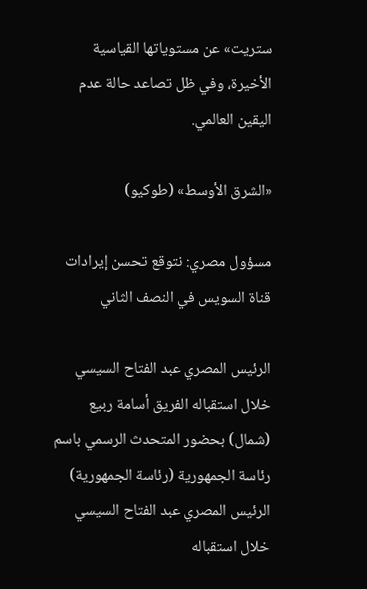ستريت» عن مستوياتها القياسية الأخيرة، وفي ظل تصاعد حالة عدم اليقين العالمي.

«الشرق الأوسط» (طوكيو)

مسؤول مصري: نتوقع تحسن إيرادات قناة السويس في النصف الثاني

الرئيس المصري عبد الفتاح السيسي خلال استقباله الفريق أسامة ربيع (شمال) بحضور المتحدث الرسمي باسم رئاسة الجمهورية (رئاسة الجمهورية)
الرئيس المصري عبد الفتاح السيسي خلال استقباله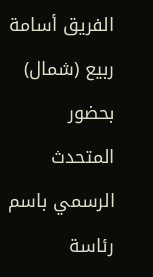الفريق أسامة ربيع (شمال) بحضور المتحدث الرسمي باسم رئاسة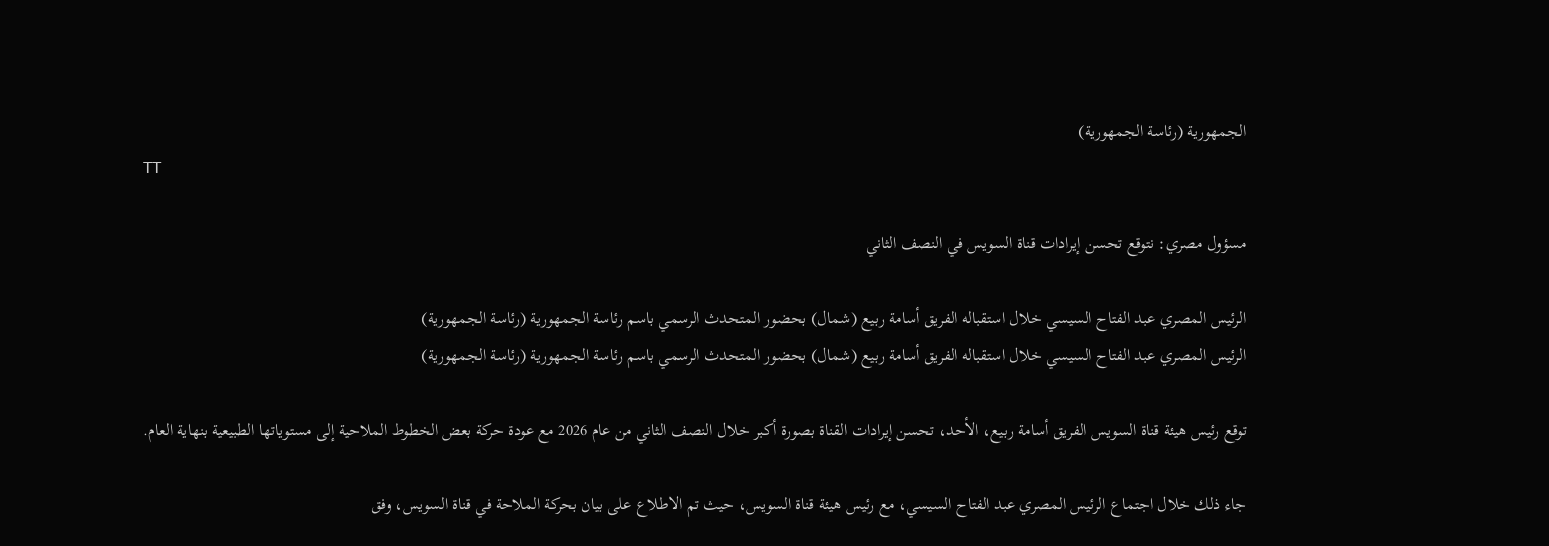الجمهورية (رئاسة الجمهورية)
TT

مسؤول مصري: نتوقع تحسن إيرادات قناة السويس في النصف الثاني

الرئيس المصري عبد الفتاح السيسي خلال استقباله الفريق أسامة ربيع (شمال) بحضور المتحدث الرسمي باسم رئاسة الجمهورية (رئاسة الجمهورية)
الرئيس المصري عبد الفتاح السيسي خلال استقباله الفريق أسامة ربيع (شمال) بحضور المتحدث الرسمي باسم رئاسة الجمهورية (رئاسة الجمهورية)

توقع رئيس هيئة قناة السويس الفريق أسامة ربيع، الأحد، تحسن إيرادات القناة بصورة أكبر خلال النصف الثاني من عام 2026 مع عودة حركة بعض الخطوط الملاحية إلى مستوياتها الطبيعية بنهاية العام.

جاء ذلك خلال اجتماع الرئيس المصري عبد الفتاح السيسي، مع رئيس هيئة قناة السويس، حيث تم الاطلاع على بيان بحركة الملاحة في قناة السويس، وفق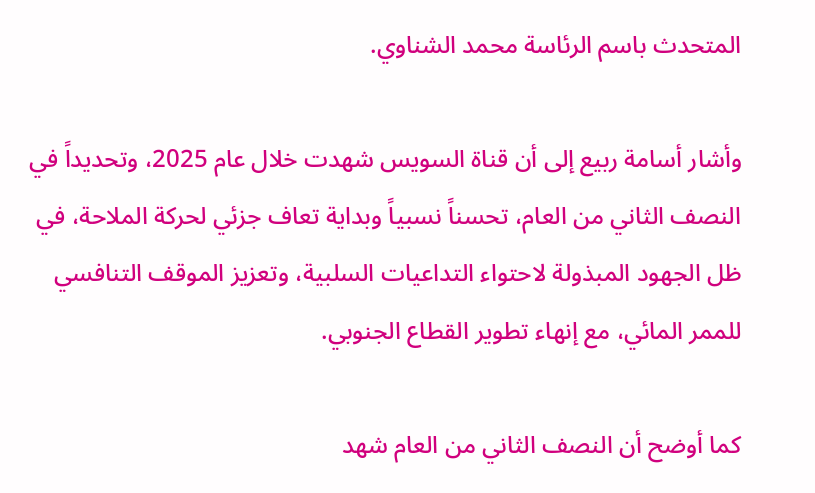المتحدث باسم الرئاسة محمد الشناوي.

وأشار أسامة ربيع إلى أن قناة السويس شهدت خلال عام 2025، وتحديداً في النصف الثاني من العام، تحسناً نسبياً وبداية تعاف جزئي لحركة الملاحة، في ظل الجهود المبذولة لاحتواء التداعيات السلبية، وتعزيز الموقف التنافسي للممر المائي، مع إنهاء تطوير القطاع الجنوبي.

كما أوضح أن النصف الثاني من العام شهد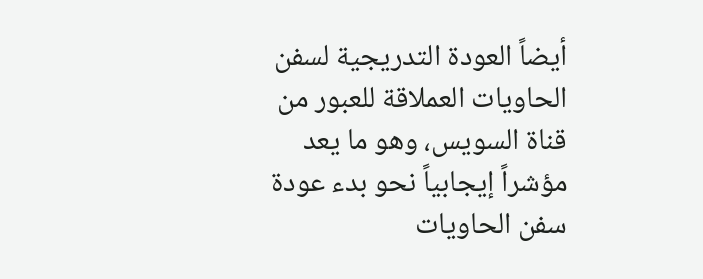أيضاً العودة التدريجية لسفن الحاويات العملاقة للعبور من قناة السويس، وهو ما يعد مؤشراً إيجابياً نحو بدء عودة سفن الحاويات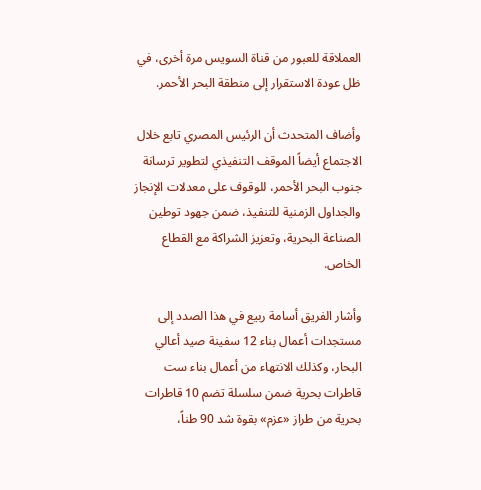العملاقة للعبور من قناة السويس مرة أخرى، في ظل عودة الاستقرار إلى منطقة البحر الأحمر.

وأضاف المتحدث أن الرئيس المصري تابع خلال الاجتماع أيضاً الموقف التنفيذي لتطوير ترسانة جنوب البحر الأحمر، للوقوف على معدلات الإنجاز والجداول الزمنية للتنفيذ، ضمن جهود توطين الصناعة البحرية، وتعزيز الشراكة مع القطاع الخاص.

وأشار الفريق أسامة ربيع في هذا الصدد إلى مستجدات أعمال بناء 12 سفينة صيد أعالي البحار، وكذلك الانتهاء من أعمال بناء ست قاطرات بحرية ضمن سلسلة تضم 10 قاطرات بحرية من طراز «عزم» بقوة شد 90 طناً،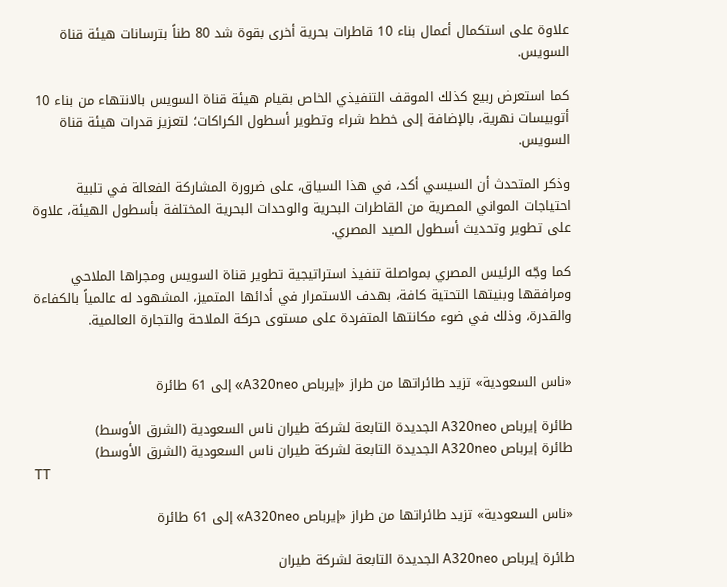علاوة على استكمال أعمال بناء 10 قاطرات بحرية أخرى بقوة شد 80 طناً بترسانات هيئة قناة السويس.

كما استعرض ربيع كذلك الموقف التنفيذي الخاص بقيام هيئة قناة السويس بالانتهاء من بناء 10 أتوبيسات نهرية، بالإضافة إلى خطط شراء وتطوير أسطول الكراكات؛ لتعزيز قدرات هيئة قناة السويس.

وذكر المتحدث أن السيسي أكد، في هذا السياق، على ضرورة المشاركة الفعالة في تلبية احتياجات المواني المصرية من القاطرات البحرية والوحدات البحرية المختلفة بأسطول الهيئة، علاوة على تطوير وتحديث أسطول الصيد المصري.

كما وجّه الرئيس المصري بمواصلة تنفيذ استراتيجية تطوير قناة السويس ومجراها الملاحي ومرافقها وبنيتها التحتية كافة، بهدف الاستمرار في أدائها المتميز، المشهود له عالمياً بالكفاءة والقدرة، وذلك في ضوء مكانتها المتفردة على مستوى حركة الملاحة والتجارة العالمية.


«ناس السعودية» تزيد طائراتها من طراز «إيرباص A320neo» إلى 61 طائرة

طائرة إيرباص A320neo الجديدة التابعة لشركة طيران ناس السعودية (الشرق الأوسط)
طائرة إيرباص A320neo الجديدة التابعة لشركة طيران ناس السعودية (الشرق الأوسط)
TT

«ناس السعودية» تزيد طائراتها من طراز «إيرباص A320neo» إلى 61 طائرة

طائرة إيرباص A320neo الجديدة التابعة لشركة طيران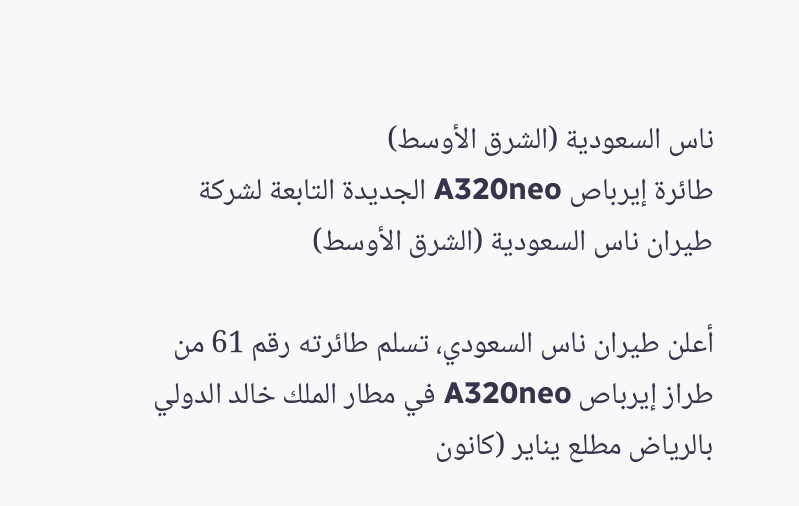ناس السعودية (الشرق الأوسط)
طائرة إيرباص A320neo الجديدة التابعة لشركة طيران ناس السعودية (الشرق الأوسط)

أعلن طيران ناس السعودي، تسلم طائرته رقم 61 من طراز إيرباص A320neo في مطار الملك خالد الدولي بالرياض مطلع يناير (كانون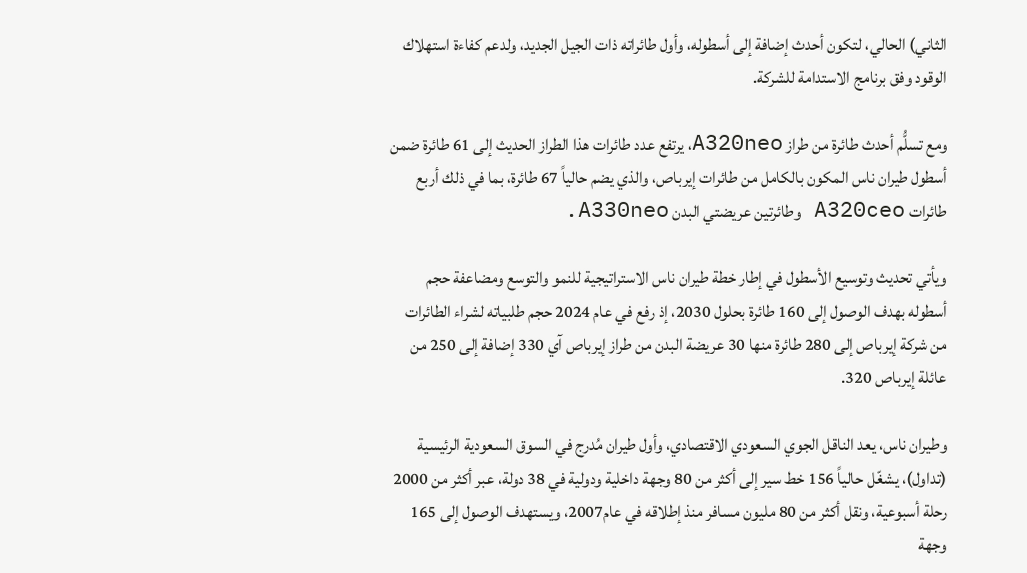الثاني) الحالي، لتكون أحدث إضافة إلى أسطوله، وأول طائراته ذات الجيل الجديد، ولدعم كفاءة استهلاك الوقود وفق برنامج الاستدامة للشركة.

ومع تسلُّم أحدث طائرة من طراز A320neo، يرتفع عدد طائرات هذا الطراز الحديث إلى 61 طائرة ضمن أسطول طيران ناس المكون بالكامل من طائرات إيرباص، والذي يضم حالياً 67 طائرة، بما في ذلك أربع طائرات A320ceo وطائرتين عريضتي البدن A330neo.

ويأتي تحديث وتوسيع الأسطول في إطار خطة طيران ناس الاستراتيجية للنمو والتوسع ومضاعفة حجم أسطوله بهدف الوصول إلى 160 طائرة بحلول 2030، إذ رفع في عام 2024 حجم طلبياته لشراء الطائرات من شركة إيرباص إلى 280 طائرة منها 30 عريضة البدن من طراز إيرباص آي 330 إضافة إلى 250 من عائلة إيرباص 320.

وطيران ناس، يعد الناقل الجوي السعودي الاقتصادي، وأول طيران مُدرج في السوق السعودية الرئيسية (تداول)، يشغّل حالياً 156 خط سير إلى أكثر من 80 وجهة داخلية ودولية في 38 دولة، عبر أكثر من 2000 رحلة أسبوعية، ونقل أكثر من 80 مليون مسافر منذ إطلاقه في عام2007، ويستهدف الوصول إلى 165 وجهة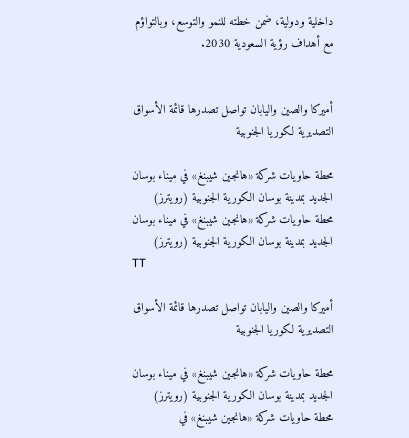داخلية ودولية، ضمن خطته للنمو والتوسع، وبالتواؤم مع أهداف رؤية السعودية 2030.


أميركا والصين واليابان تواصل تصدرها قائمة الأسواق التصديرية لكوريا الجنوبية

محطة حاويات شركة «هانجين شيبنغ» في ميناء بوسان الجديد بمدينة بوسان الكورية الجنوبية (رويترز)
محطة حاويات شركة «هانجين شيبنغ» في ميناء بوسان الجديد بمدينة بوسان الكورية الجنوبية (رويترز)
TT

أميركا والصين واليابان تواصل تصدرها قائمة الأسواق التصديرية لكوريا الجنوبية

محطة حاويات شركة «هانجين شيبنغ» في ميناء بوسان الجديد بمدينة بوسان الكورية الجنوبية (رويترز)
محطة حاويات شركة «هانجين شيبنغ» في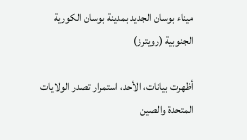ميناء بوسان الجديد بمدينة بوسان الكورية الجنوبية (رويترز)

أظهرت بيانات، الأحد، استمرار تصدر الولايات المتحدة والصين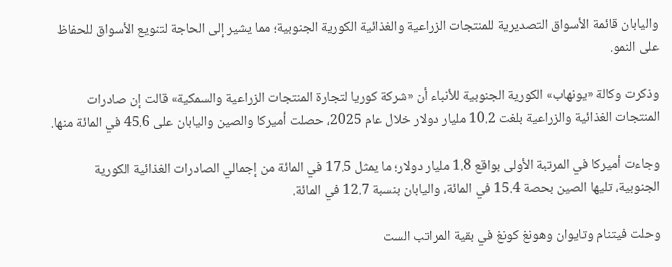واليابان قائمة الأسواق التصديرية للمنتجات الزراعية والغذائية الكورية الجنوبية؛ مما يشير إلى الحاجة لتنويع الأسواق للحفاظ على النمو.

وذكرت وكالة «يونهاب» الكورية الجنوبية للأنباء أن «شركة كوريا لتجارة المنتجات الزراعية والسمكية» قالت إن صادرات المنتجات الغذائية والزراعية بلغت 10.2 مليار دولار خلال عام 2025، حصلت أميركا والصين واليابان على 45.6 في المائة منها.

وجاءت أميركا في المرتبة الأولى بواقع 1.8 مليار دولار؛ ما يمثل 17.5 في المائة من إجمالي الصادرات الغذائية الكورية الجنوبية، تليها الصين بحصة 15.4 في المائة، واليابان بنسبة 12.7 في المائة.

وحلت فيتنام وتايوان وهونغ كونغ في بقية المراتب الست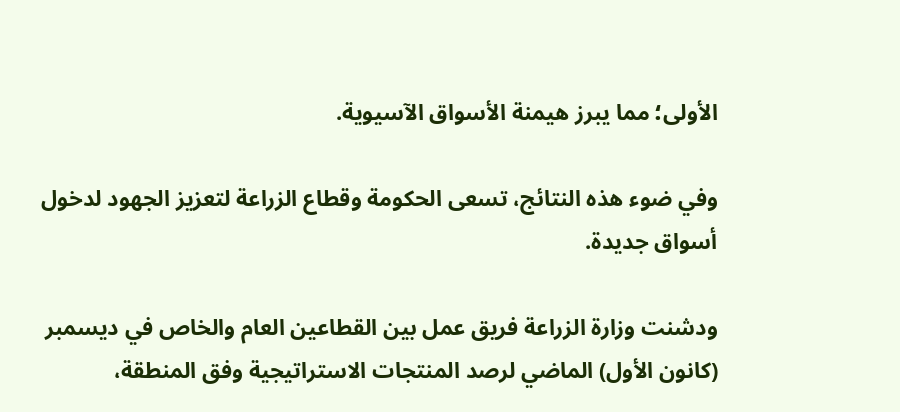الأولى؛ مما يبرز هيمنة الأسواق الآسيوية.

وفي ضوء هذه النتائج، تسعى الحكومة وقطاع الزراعة لتعزيز الجهود لدخول أسواق جديدة.

ودشنت وزارة الزراعة فريق عمل بين القطاعين العام والخاص في ديسمبر (كانون الأول) الماضي لرصد المنتجات الاستراتيجية وفق المنطقة،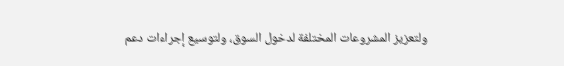ولتعزيز المشروعات المختلفة لدخول السوق، ولتوسيع إجراءات دعم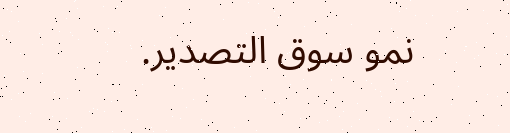نمو سوق التصدير.